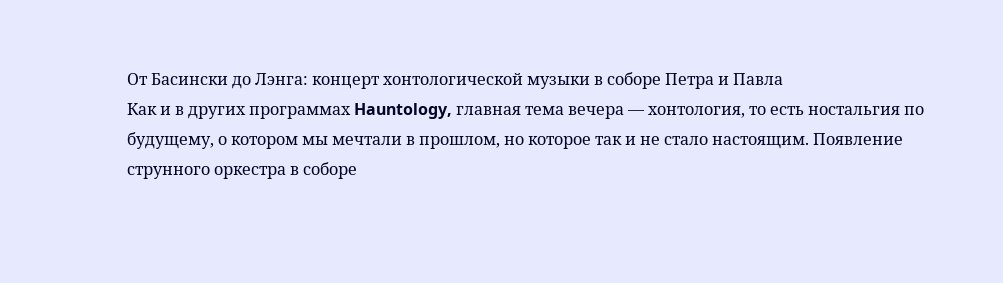От Басински до Лэнга: концерт хонтологической музыки в соборе Петра и Павла
Как и в других программах Hauntology, главная тема вечера — хонтология, то есть ностальгия по будущему, о котором мы мечтали в прошлом, но которое так и не стало настоящим. Появление струнного оркестра в соборе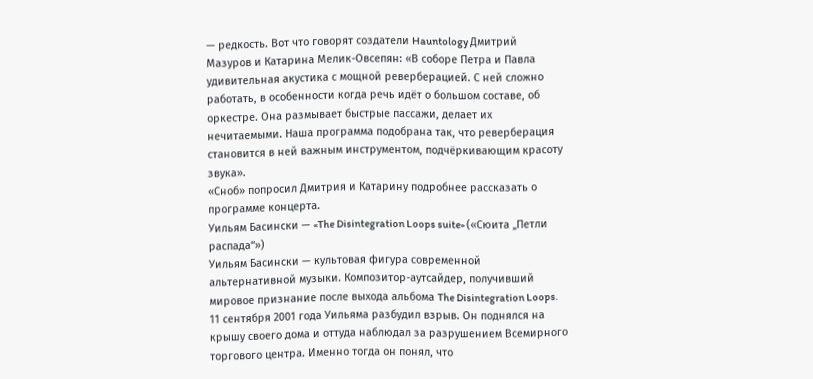— редкость. Вот что говорят создатели Hauntology Дмитрий Мазуров и Катарина Мелик-Овсепян: «В соборе Петра и Павла удивительная акустика с мощной реверберацией. С ней сложно работать, в особенности когда речь идёт о большом составе, об оркестре. Она размывает быстрые пассажи, делает их нечитаемыми. Наша программа подобрана так, что реверберация становится в ней важным инструментом, подчёркивающим красоту звука».
«Сноб» попросил Дмитрия и Катарину подробнее рассказать о программе концерта.
Уильям Басински — «The Disintegration Loops suite» («Сюита „Петли распада“»)
Уильям Басински — культовая фигура современной альтернативной музыки. Композитор-аутсайдер, получивший мировое признание после выхода альбома The Disintegration Loops.
11 сентября 2001 года Уильяма разбудил взрыв. Он поднялся на крышу своего дома и оттуда наблюдал за разрушением Всемирного торгового центра. Именно тогда он понял, что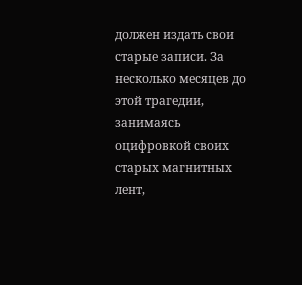должен издать свои старые записи. За несколько месяцев до этой трагедии, занимаясь оцифровкой своих старых магнитных лент,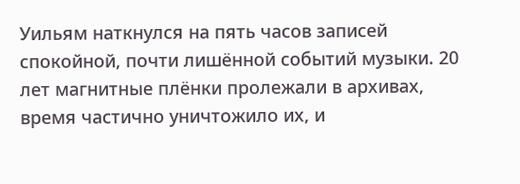Уильям наткнулся на пять часов записей спокойной, почти лишённой событий музыки. 20 лет магнитные плёнки пролежали в архивах, время частично уничтожило их, и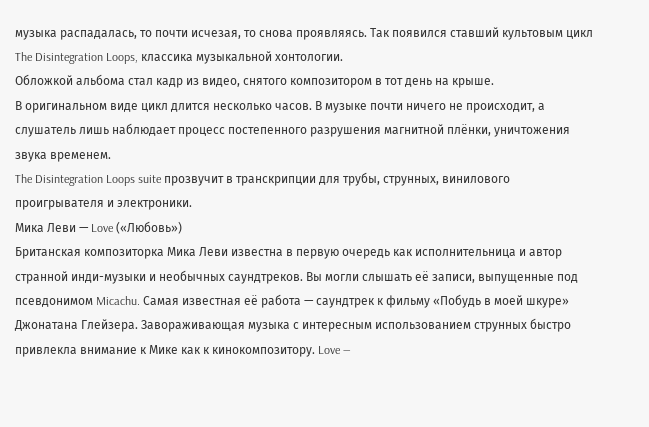музыка распадалась, то почти исчезая, то снова проявляясь. Так появился ставший культовым цикл The Disintegration Loops, классика музыкальной хонтологии.
Обложкой альбома стал кадр из видео, снятого композитором в тот день на крыше.
В оригинальном виде цикл длится несколько часов. В музыке почти ничего не происходит, а слушатель лишь наблюдает процесс постепенного разрушения магнитной плёнки, уничтожения звука временем.
The Disintegration Loops suite прозвучит в транскрипции для трубы, струнных, винилового проигрывателя и электроники.
Мика Леви — Love («Любовь»)
Британская композиторка Мика Леви известна в первую очередь как исполнительница и автор странной инди-музыки и необычных саундтреков. Вы могли слышать её записи, выпущенные под псевдонимом Micachu. Самая известная её работа — саундтрек к фильму «Побудь в моей шкуре» Джонатана Глейзера. Завораживающая музыка с интересным использованием струнных быстро привлекла внимание к Мике как к кинокомпозитору. Love —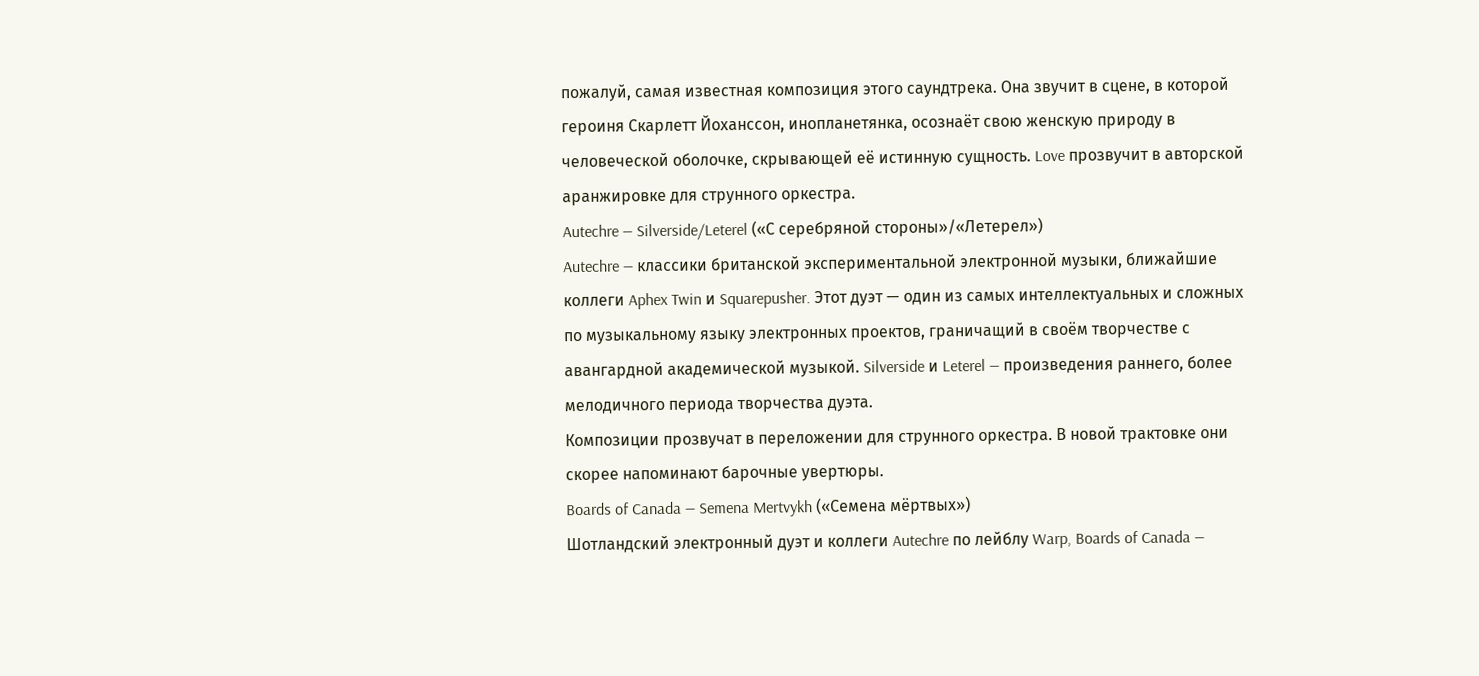пожалуй, самая известная композиция этого саундтрека. Она звучит в сцене, в которой героиня Скарлетт Йоханссон, инопланетянка, осознаёт свою женскую природу в человеческой оболочке, скрывающей её истинную сущность. Love прозвучит в авторской аранжировке для струнного оркестра.
Autechre — Silverside/Leterel («С серебряной стороны»/«Летерел»)
Autechre — классики британской экспериментальной электронной музыки, ближайшие коллеги Aphex Twin и Squarepusher. Этот дуэт — один из самых интеллектуальных и сложных по музыкальному языку электронных проектов, граничащий в своём творчестве с авангардной академической музыкой. Silverside и Leterel — произведения раннего, более мелодичного периода творчества дуэта.
Композиции прозвучат в переложении для струнного оркестра. В новой трактовке они скорее напоминают барочные увертюры.
Boards of Canada — Semena Mertvykh («Семена мёртвых»)
Шотландский электронный дуэт и коллеги Autechre по лейблу Warp, Boards of Canada —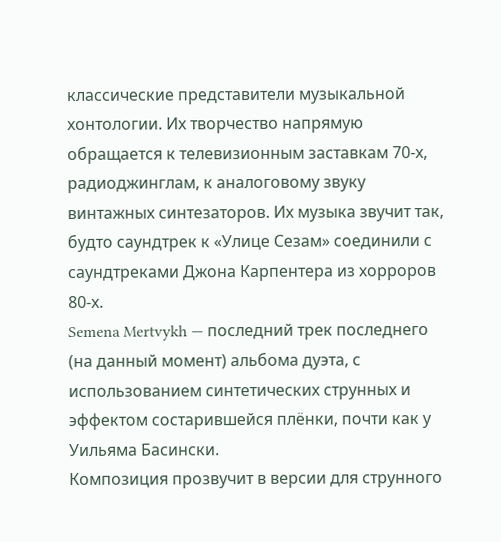классические представители музыкальной хонтологии. Их творчество напрямую обращается к телевизионным заставкам 70-х, радиоджинглам, к аналоговому звуку винтажных синтезаторов. Их музыка звучит так, будто саундтрек к «Улице Сезам» соединили с саундтреками Джона Карпентера из хорроров 80-х.
Semena Mertvykh — последний трек последнего (на данный момент) альбома дуэта, с использованием синтетических струнных и эффектом состарившейся плёнки, почти как у Уильяма Басински.
Композиция прозвучит в версии для струнного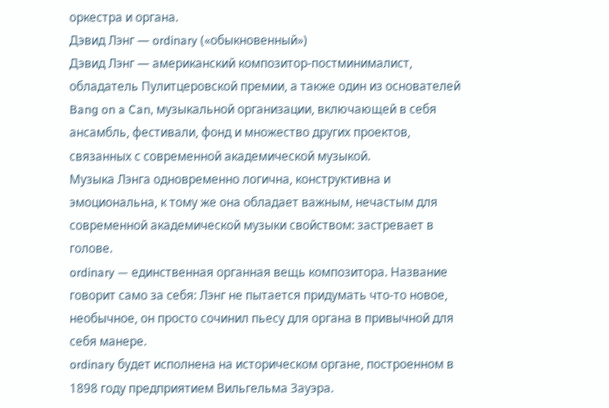оркестра и органа.
Дэвид Лэнг — ordinary («обыкновенный»)
Дэвид Лэнг — американский композитор-постминималист, обладатель Пулитцеровской премии, а также один из основателей Bang on a Can, музыкальной организации, включающей в себя ансамбль, фестивали, фонд и множество других проектов, связанных с современной академической музыкой.
Музыка Лэнга одновременно логична, конструктивна и эмоциональна, к тому же она обладает важным, нечастым для современной академической музыки свойством: застревает в голове.
ordinary — единственная органная вещь композитора. Название говорит само за себя: Лэнг не пытается придумать что-то новое, необычное, он просто сочинил пьесу для органа в привычной для себя манере.
ordinary будет исполнена на историческом органе, построенном в 1898 году предприятием Вильгельма Зауэра.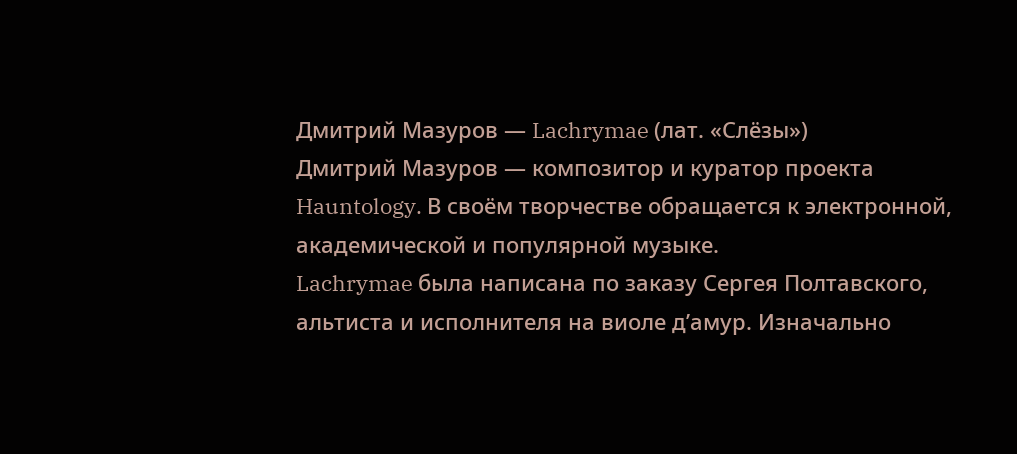Дмитрий Мазуров — Lachrymae (лат. «Слёзы»)
Дмитрий Мазуров — композитор и куратор проекта Hauntology. В своём творчестве обращается к электронной, академической и популярной музыке.
Lachrymae была написана по заказу Сергея Полтавского, альтиста и исполнителя на виоле д’амур. Изначально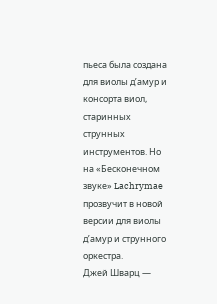пьеса была создана для виолы д’амур и консорта виол, старинных струнных инструментов. Но на «Бесконечном звуке» Lachrymae прозвучит в новой версии для виолы д’амур и струнного оркестра.
Джей Шварц —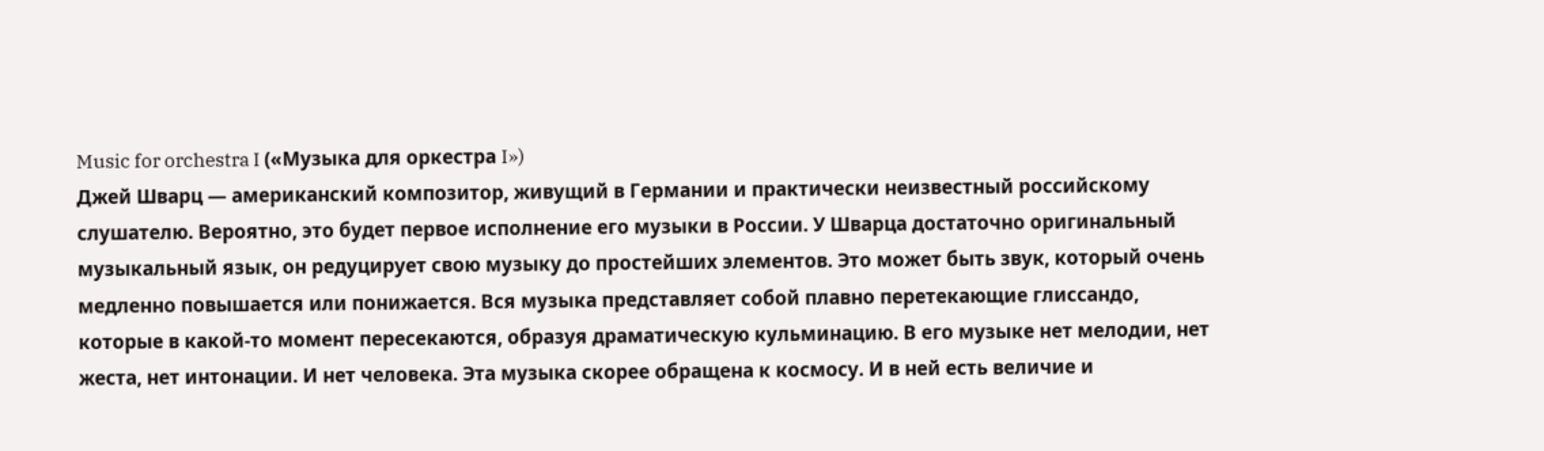Music for orchestra I («Музыка для оркестра I»)
Джей Шварц — американский композитор, живущий в Германии и практически неизвестный российскому слушателю. Вероятно, это будет первое исполнение его музыки в России. У Шварца достаточно оригинальный музыкальный язык, он редуцирует свою музыку до простейших элементов. Это может быть звук, который очень медленно повышается или понижается. Вся музыка представляет собой плавно перетекающие глиссандо, которые в какой-то момент пересекаются, образуя драматическую кульминацию. В его музыке нет мелодии, нет жеста, нет интонации. И нет человека. Эта музыка скорее обращена к космосу. И в ней есть величие и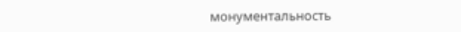монументальность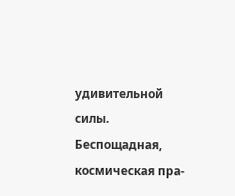удивительной силы. Беспощадная, космическая пра-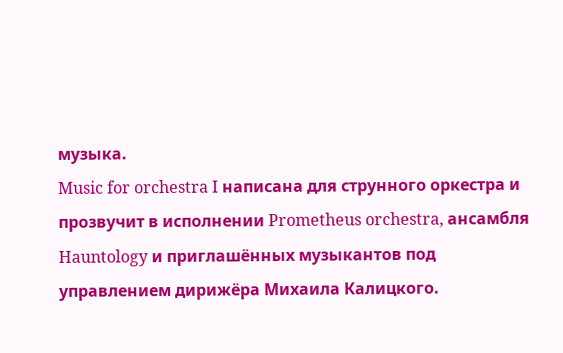музыка.
Music for orchestra I написана для струнного оркестра и прозвучит в исполнении Prometheus orchestra, ансамбля Hauntology и приглашённых музыкантов под управлением дирижёра Михаила Калицкого.